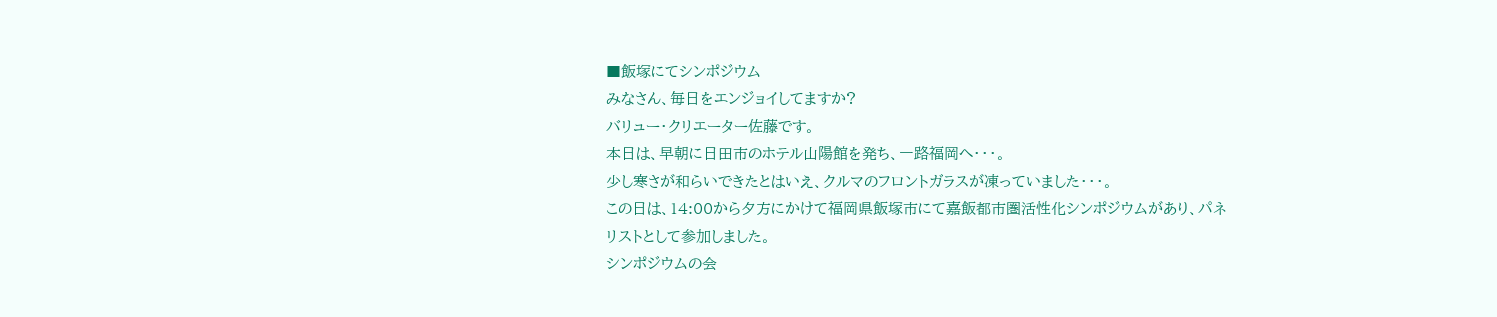■飯塚にてシンポジウム
みなさん、毎日をエンジョイしてますか?
バリュー・クリエーター佐藤です。
本日は、早朝に日田市のホテル山陽館を発ち、一路福岡へ・・・。
少し寒さが和らいできたとはいえ、クルマのフロントガラスが凍っていました・・・。
この日は、14:00から夕方にかけて福岡県飯塚市にて嘉飯都市圏活性化シンポジウムがあり、パネリストとして参加しました。
シンポジウムの会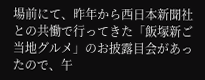場前にて、昨年から西日本新聞社との共慟で行ってきた「飯塚新ご当地グルメ」のお披露目会があったので、午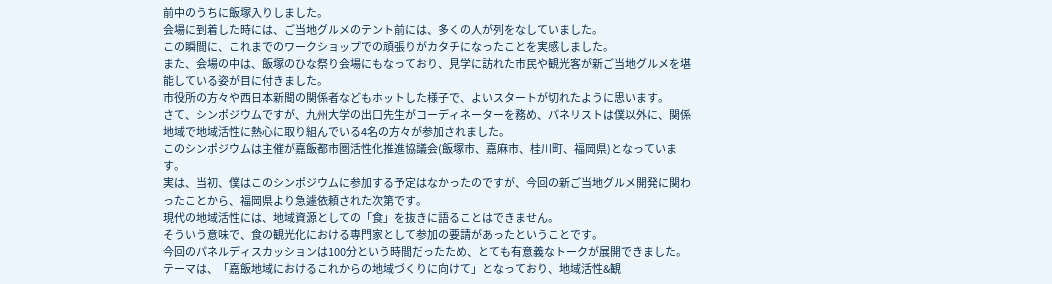前中のうちに飯塚入りしました。
会場に到着した時には、ご当地グルメのテント前には、多くの人が列をなしていました。
この瞬間に、これまでのワークショップでの頑張りがカタチになったことを実感しました。
また、会場の中は、飯塚のひな祭り会場にもなっており、見学に訪れた市民や観光客が新ご当地グルメを堪能している姿が目に付きました。
市役所の方々や西日本新聞の関係者などもホットした様子で、よいスタートが切れたように思います。
さて、シンポジウムですが、九州大学の出口先生がコーディネーターを務め、パネリストは僕以外に、関係地域で地域活性に熱心に取り組んでいる4名の方々が参加されました。
このシンポジウムは主催が嘉飯都市圏活性化推進協議会(飯塚市、嘉麻市、桂川町、福岡県)となっています。
実は、当初、僕はこのシンポジウムに参加する予定はなかったのですが、今回の新ご当地グルメ開発に関わったことから、福岡県より急遽依頼された次第です。
現代の地域活性には、地域資源としての「食」を抜きに語ることはできません。
そういう意味で、食の観光化における専門家として参加の要請があったということです。
今回のパネルディスカッションは100分という時間だったため、とても有意義なトークが展開できました。
テーマは、「嘉飯地域におけるこれからの地域づくりに向けて」となっており、地域活性&観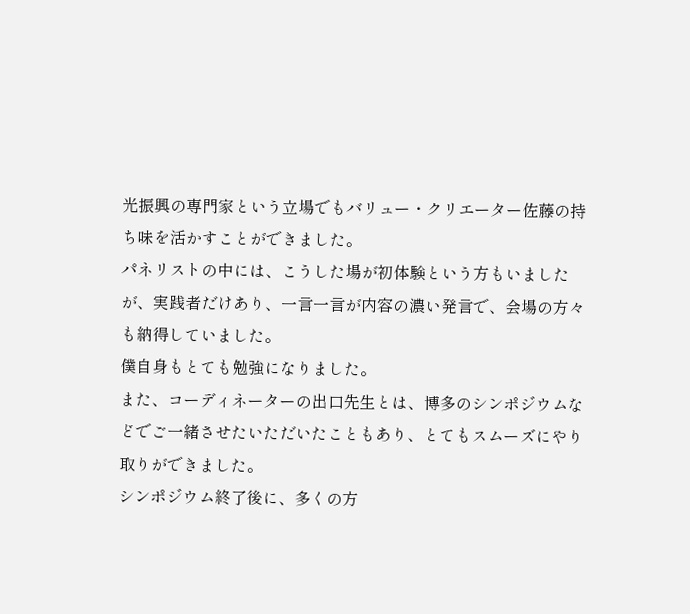光振興の専門家という立場でもバリュー・クリエーター佐藤の持ち味を活かすことができました。
パネリストの中には、こうした場が初体験という方もいましたが、実践者だけあり、一言一言が内容の濃い発言で、会場の方々も納得していました。
僕自身もとても勉強になりました。
また、コーディネーターの出口先生とは、博多のシンポジウムなどでご一緒させたいただいたこともあり、とてもスムーズにやり取りができました。
シンポジウム終了後に、多くの方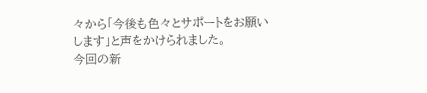々から「今後も色々とサポートをお願いします」と声をかけられました。
今回の新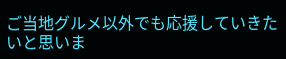ご当地グルメ以外でも応援していきたいと思いま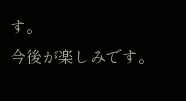す。
今後が楽しみです。